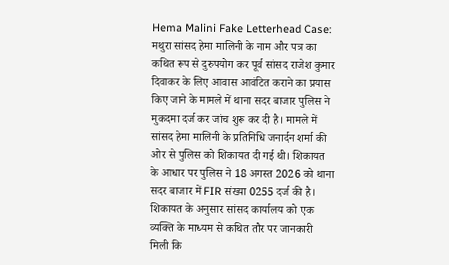Hema Malini Fake Letterhead Case: मथुरा सांसद हेमा मालिनी के नाम और पत्र का कथित रूप से दुरुपयोग कर पूर्व सांसद राजेश कुमार दिवाकर के लिए आवास आवंटित कराने का प्रयास किए जाने के मामले में थाना सदर बाजार पुलिस ने मुकदमा दर्ज कर जांच शुरू कर दी है। मामले में सांसद हेमा मालिनी के प्रतिनिधि जनार्दन शर्मा की ओर से पुलिस को शिकायत दी गई थी। शिकायत के आधार पर पुलिस ने 18 अगस्त 2026 को थाना सदर बाजार में FIR संख्या 0255 दर्ज की है।
शिकायत के अनुसार सांसद कार्यालय को एक व्यक्ति के माध्यम से कथित तौर पर जानकारी मिली कि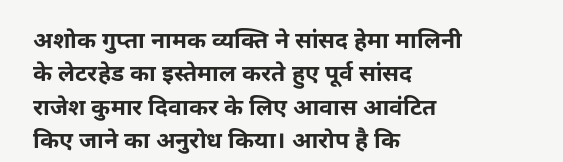अशोक गुप्ता नामक व्यक्ति ने सांसद हेमा मालिनी के लेटरहेड का इस्तेमाल करते हुए पूर्व सांसद राजेश कुमार दिवाकर के लिए आवास आवंटित किए जाने का अनुरोध किया। आरोप है कि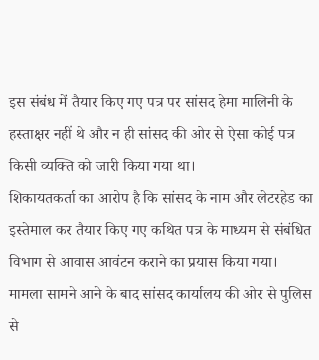इस संबंध में तैयार किए गए पत्र पर सांसद हेमा मालिनी के हस्ताक्षर नहीं थे और न ही सांसद की ओर से ऐसा कोई पत्र किसी व्यक्ति को जारी किया गया था।
शिकायतकर्ता का आरोप है कि सांसद के नाम और लेटरहेड का इस्तेमाल कर तैयार किए गए कथित पत्र के माध्यम से संबंधित विभाग से आवास आवंटन कराने का प्रयास किया गया। मामला सामने आने के बाद सांसद कार्यालय की ओर से पुलिस से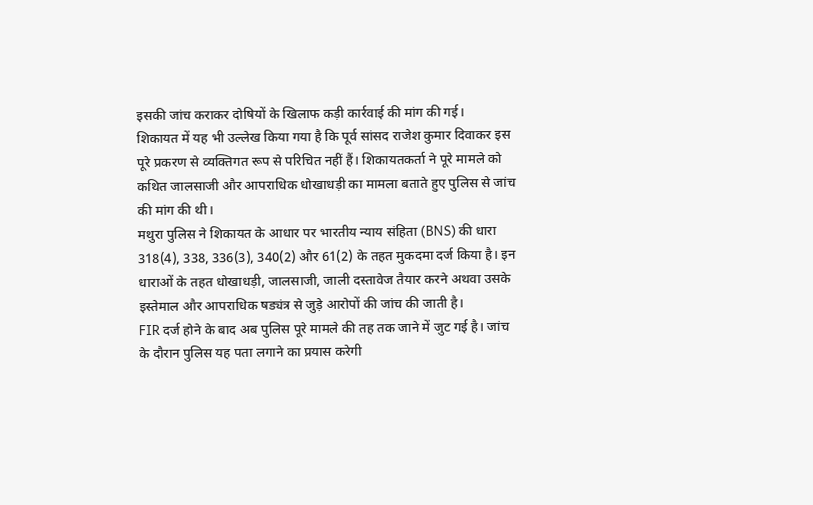इसकी जांच कराकर दोषियों के खिलाफ कड़ी कार्रवाई की मांग की गई।
शिकायत में यह भी उल्लेख किया गया है कि पूर्व सांसद राजेश कुमार दिवाकर इस पूरे प्रकरण से व्यक्तिगत रूप से परिचित नहीं हैं। शिकायतकर्ता ने पूरे मामले को कथित जालसाजी और आपराधिक धोखाधड़ी का मामला बताते हुए पुलिस से जांच की मांग की थी।
मथुरा पुलिस ने शिकायत के आधार पर भारतीय न्याय संहिता (BNS) की धारा 318(4), 338, 336(3), 340(2) और 61(2) के तहत मुकदमा दर्ज किया है। इन धाराओं के तहत धोखाधड़ी, जालसाजी, जाली दस्तावेज तैयार करने अथवा उसके इस्तेमाल और आपराधिक षड्यंत्र से जुड़े आरोपों की जांच की जाती है।
FIR दर्ज होने के बाद अब पुलिस पूरे मामले की तह तक जाने में जुट गई है। जांच के दौरान पुलिस यह पता लगाने का प्रयास करेगी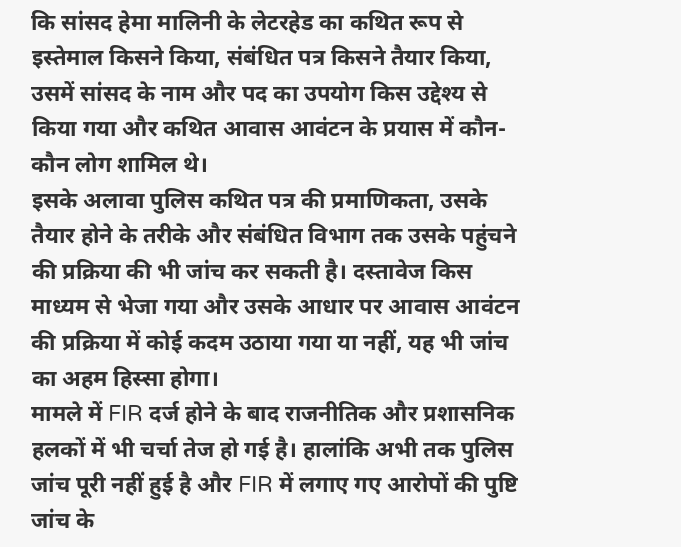कि सांसद हेमा मालिनी के लेटरहेड का कथित रूप से इस्तेमाल किसने किया, संबंधित पत्र किसने तैयार किया, उसमें सांसद के नाम और पद का उपयोग किस उद्देश्य से किया गया और कथित आवास आवंटन के प्रयास में कौन-कौन लोग शामिल थे।
इसके अलावा पुलिस कथित पत्र की प्रमाणिकता, उसके तैयार होने के तरीके और संबंधित विभाग तक उसके पहुंचने की प्रक्रिया की भी जांच कर सकती है। दस्तावेज किस माध्यम से भेजा गया और उसके आधार पर आवास आवंटन की प्रक्रिया में कोई कदम उठाया गया या नहीं, यह भी जांच का अहम हिस्सा होगा।
मामले में FIR दर्ज होने के बाद राजनीतिक और प्रशासनिक हलकों में भी चर्चा तेज हो गई है। हालांकि अभी तक पुलिस जांच पूरी नहीं हुई है और FIR में लगाए गए आरोपों की पुष्टि जांच के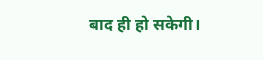बाद ही हो सकेगी।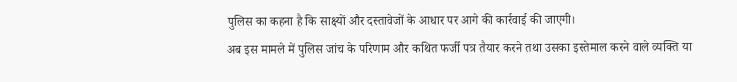पुलिस का कहना है कि साक्ष्यों और दस्तावेजों के आधार पर आगे की कार्रवाई की जाएगी।
अब इस मामले में पुलिस जांच के परिणाम और कथित फर्जी पत्र तैयार करने तथा उसका इस्तेमाल करने वाले व्यक्ति या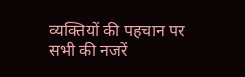व्यक्तियों की पहचान पर सभी की नजरें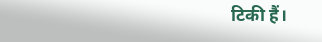टिकी हैं।